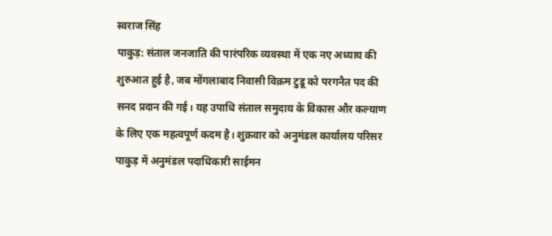स्वराज सिंह
पाकुड़: संताल जनजाति की पारंपरिक व्यवस्था में एक नए अध्याय की शुरुआत हुई है, जब मोंगलाबाद निवासी विक्रम टुडू को परगनैत पद की सनद प्रदान की गई। यह उपाधि संताल समुदाय के विकास और कल्याण के लिए एक महत्वपूर्ण कदम है। शुक्रवार को अनुमंडल कार्यालय परिसर पाकुड़ में अनुमंडल पदाधिकारी साईमन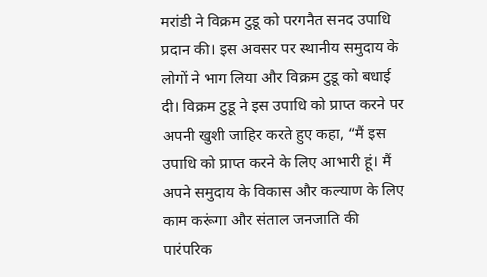मरांडी ने विक्रम टुडू को परगनैत सनद उपाधि प्रदान की। इस अवसर पर स्थानीय समुदाय के लोगों ने भाग लिया और विक्रम टुडू को बधाई दी। विक्रम टुडू ने इस उपाधि को प्राप्त करने पर अपनी खुशी जाहिर करते हुए कहा, “मैं इस उपाधि को प्राप्त करने के लिए आभारी हूं। मैं अपने समुदाय के विकास और कल्याण के लिए काम करूंगा और संताल जनजाति की पारंपरिक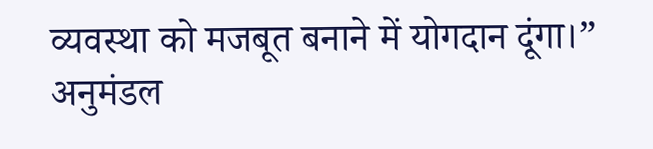व्यवस्था को मजबूत बनाने में योगदान दूंगा।”
अनुमंडल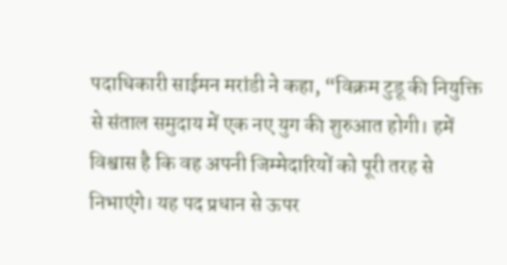पदाधिकारी साईमन मरांडी ने कहा, “विक्रम टुडू की नियुक्ति से संताल समुदाय में एक नए युग की शुरुआत होगी। हमें विश्वास है कि वह अपनी जिम्मेदारियों को पूरी तरह से निभाएंगे। यह पद प्रधान से ऊपर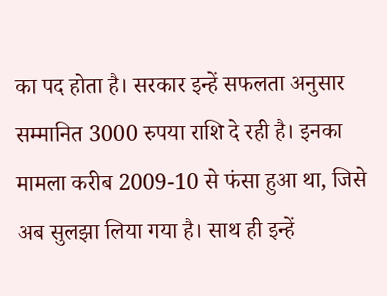का पद होता है। सरकार इन्हें सफलता अनुसार सम्मानित 3000 रुपया राशि दे रही है। इनका मामला करीब 2009-10 से फंसा हुआ था, जिसे अब सुलझा लिया गया है। साथ ही इन्हें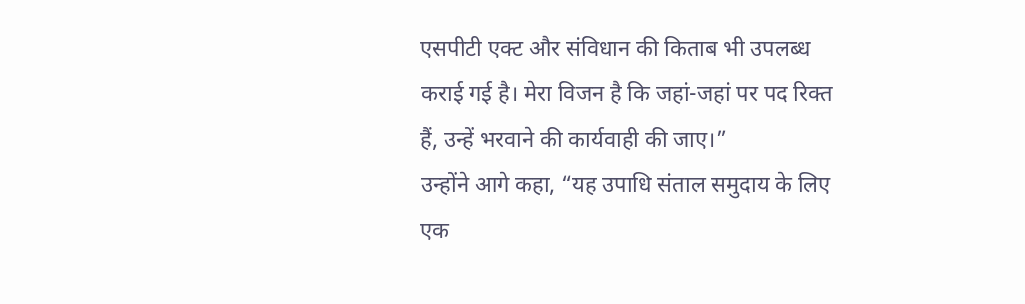एसपीटी एक्ट और संविधान की किताब भी उपलब्ध कराई गई है। मेरा विजन है कि जहां-जहां पर पद रिक्त हैं, उन्हें भरवाने की कार्यवाही की जाए।”
उन्होंने आगे कहा, “यह उपाधि संताल समुदाय के लिए एक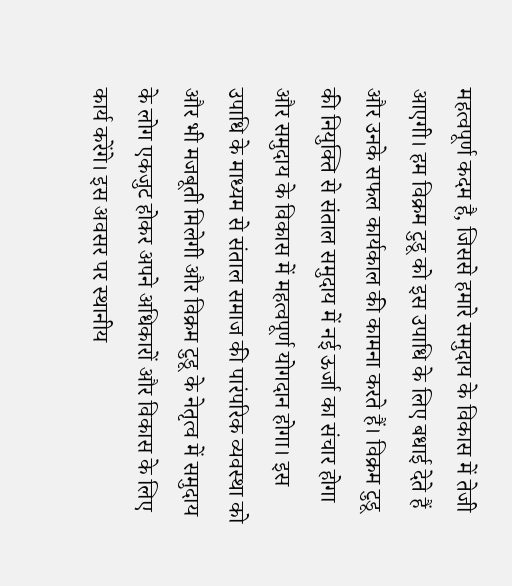महत्वपूर्ण कदम है, जिससे हमारे समुदाय के विकास में तेजी आएगी। हम विक्रम टुडू को इस उपाधि के लिए बधाई देते हैं और उनके सफल कार्यकाल की कामना करते हैं। विक्रम टुडू की नियुक्ति से संताल समुदाय में नई ऊर्जा का संचार होगा और समुदाय के विकास में महत्वपूर्ण योगदान होगा। इस उपाधि के माध्यम से संताल समाज की पारंपरिक व्यवस्था को और भी मजबूती मिलेगी और विक्रम टुडू के नेतृत्व में समुदाय के लोग एकजुट होकर अपने अधिकारों और विकास के लिए कार्य करेंगे। इस अवसर पर स्थानीय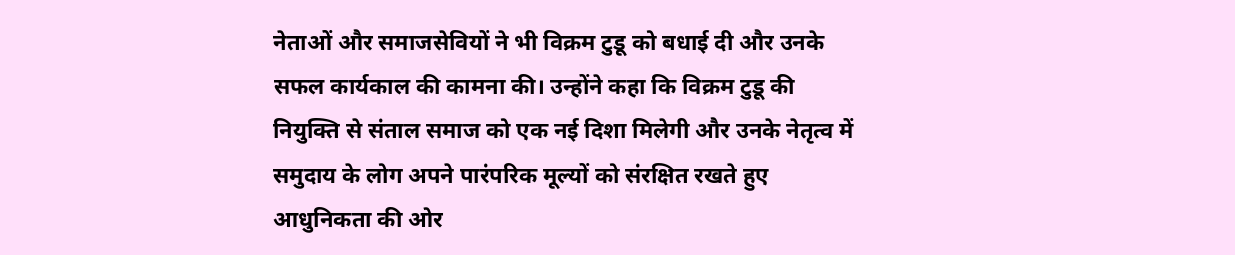नेताओं और समाजसेवियों ने भी विक्रम टुडू को बधाई दी और उनके सफल कार्यकाल की कामना की। उन्होंने कहा कि विक्रम टुडू की नियुक्ति से संताल समाज को एक नई दिशा मिलेगी और उनके नेतृत्व में समुदाय के लोग अपने पारंपरिक मूल्यों को संरक्षित रखते हुए आधुनिकता की ओर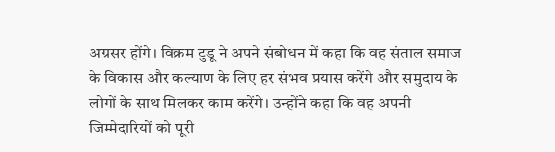अग्रसर होंगे। विक्रम टुडू ने अपने संबोधन में कहा कि वह संताल समाज के विकास और कल्याण के लिए हर संभव प्रयास करेंगे और समुदाय के लोगों के साथ मिलकर काम करेंगे। उन्होंने कहा कि वह अपनी जिम्मेदारियों को पूरी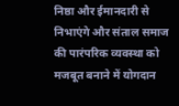निष्ठा और ईमानदारी से निभाएंगे और संताल समाज की पारंपरिक व्यवस्था को मजबूत बनाने में योगदान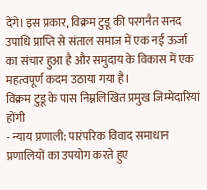देंगे। इस प्रकार, विक्रम टुडू की परगनैत सनद उपाधि प्राप्ति से संताल समाज में एक नई ऊर्जा का संचार हुआ है और समुदाय के विकास में एक महत्वपूर्ण कदम उठाया गया है।
विक्रम टुडू के पास निम्नलिखित प्रमुख जिम्मेदारियां होंगी
- न्याय प्रणाली: पारंपरिक विवाद समाधान प्रणालियों का उपयोग करते हुए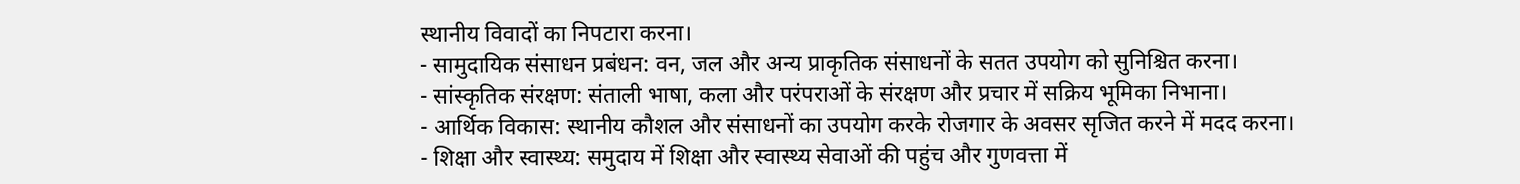स्थानीय विवादों का निपटारा करना।
- सामुदायिक संसाधन प्रबंधन: वन, जल और अन्य प्राकृतिक संसाधनों के सतत उपयोग को सुनिश्चित करना।
- सांस्कृतिक संरक्षण: संताली भाषा, कला और परंपराओं के संरक्षण और प्रचार में सक्रिय भूमिका निभाना।
- आर्थिक विकास: स्थानीय कौशल और संसाधनों का उपयोग करके रोजगार के अवसर सृजित करने में मदद करना।
- शिक्षा और स्वास्थ्य: समुदाय में शिक्षा और स्वास्थ्य सेवाओं की पहुंच और गुणवत्ता में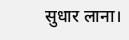सुधार लाना।